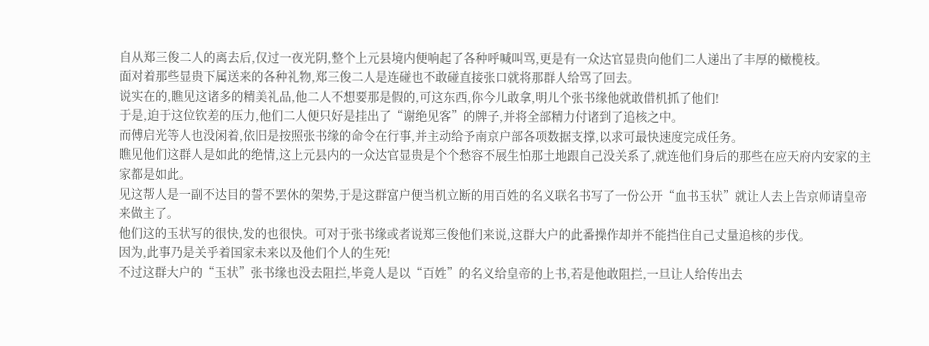自从郑三俊二人的离去后,仅过一夜光阴,整个上元县境内便响起了各种呼喊叫骂,更是有一众达官显贵向他们二人递出了丰厚的橄榄枝。
面对着那些显贵下属送来的各种礼物,郑三俊二人是连碰也不敢碰直接张口就将那群人给骂了回去。
说实在的,瞧见这诸多的精美礼品,他二人不想要那是假的,可这东西,你今儿敢拿,明儿个张书缘他就敢借机抓了他们!
于是,迫于这位钦差的压力,他们二人便只好是挂出了“谢绝见客”的牌子,并将全部精力付诸到了追核之中。
而傅启光等人也没闲着,依旧是按照张书缘的命令在行事,并主动给予南京户部各项数据支撑,以求可最快速度完成任务。
瞧见他们这群人是如此的绝情,这上元县内的一众达官显贵是个个愁容不展生怕那土地跟自己没关系了,就连他们身后的那些在应天府内安家的主家都是如此。
见这帮人是一副不达目的誓不罢休的架势,于是这群富户便当机立断的用百姓的名义联名书写了一份公开“血书玉状”就让人去上告京师请皇帝来做主了。
他们这的玉状写的很快,发的也很快。可对于张书缘或者说郑三俊他们来说,这群大户的此番操作却并不能挡住自己丈量追核的步伐。
因为,此事乃是关乎着国家未来以及他们个人的生死!
不过这群大户的“玉状”张书缘也没去阻拦,毕竟人是以“百姓”的名义给皇帝的上书,若是他敢阻拦,一旦让人给传出去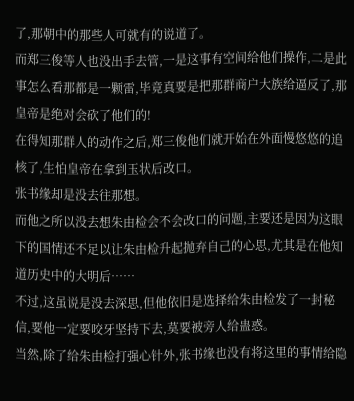了,那朝中的那些人可就有的说道了。
而郑三俊等人也没出手去管,一是这事有空间给他们操作,二是此事怎么看那都是一颗雷,毕竟真要是把那群商户大族给逼反了,那皇帝是绝对会砍了他们的!
在得知那群人的动作之后,郑三俊他们就开始在外面慢悠悠的追核了,生怕皇帝在拿到玉状后改口。
张书缘却是没去往那想。
而他之所以没去想朱由检会不会改口的问题,主要还是因为这眼下的国情还不足以让朱由检升起抛弃自己的心思,尤其是在他知道历史中的大明后……
不过,这虽说是没去深思,但他依旧是选择给朱由检发了一封秘信,要他一定要咬牙坚持下去,莫要被旁人给蛊惑。
当然,除了给朱由检打强心针外,张书缘也没有将这里的事情给隐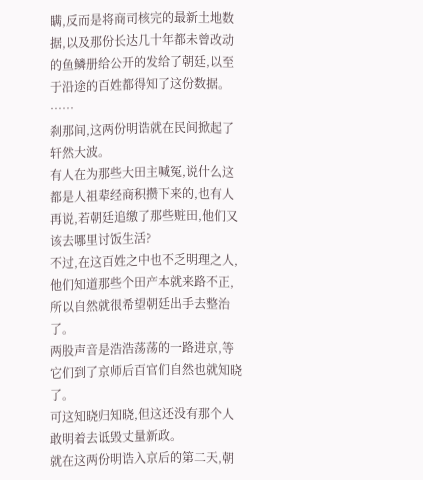瞒,反而是将商司核完的最新土地数据,以及那份长达几十年都未曾改动的鱼鳞册给公开的发给了朝廷,以至于沿途的百姓都得知了这份数据。
……
刹那间,这两份明诰就在民间掀起了轩然大波。
有人在为那些大田主喊冤,说什么这都是人祖辈经商积攒下来的,也有人再说,若朝廷追缴了那些赃田,他们又该去哪里讨饭生活?
不过,在这百姓之中也不乏明理之人,他们知道那些个田产本就来路不正,所以自然就很希望朝廷出手去整治了。
两股声音是浩浩荡荡的一路进京,等它们到了京师后百官们自然也就知晓了。
可这知晓归知晓,但这还没有那个人敢明着去诋毁丈量新政。
就在这两份明诰入京后的第二天,朝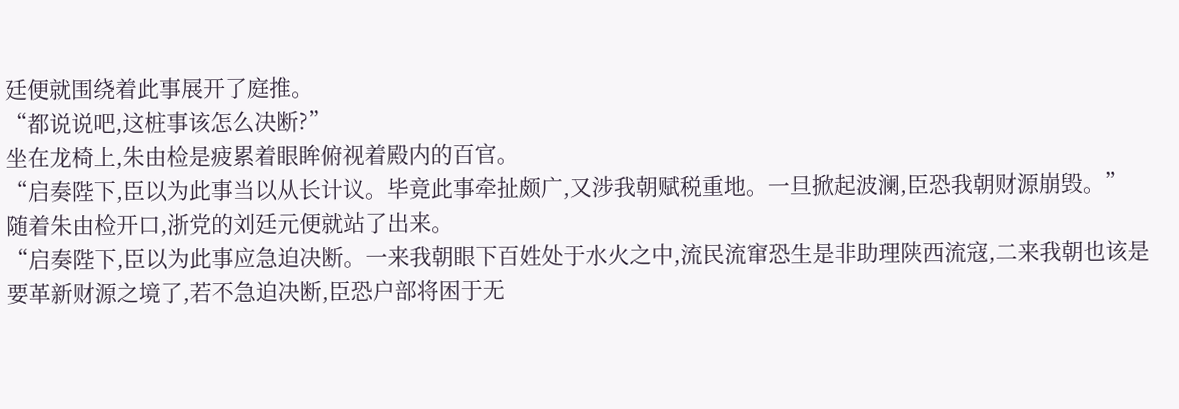廷便就围绕着此事展开了庭推。
“都说说吧,这桩事该怎么决断?”
坐在龙椅上,朱由检是疲累着眼眸俯视着殿内的百官。
“启奏陛下,臣以为此事当以从长计议。毕竟此事牵扯颇广,又涉我朝赋税重地。一旦掀起波澜,臣恐我朝财源崩毁。”
随着朱由检开口,浙党的刘廷元便就站了出来。
“启奏陛下,臣以为此事应急迫决断。一来我朝眼下百姓处于水火之中,流民流窜恐生是非助理陕西流寇,二来我朝也该是要革新财源之境了,若不急迫决断,臣恐户部将困于无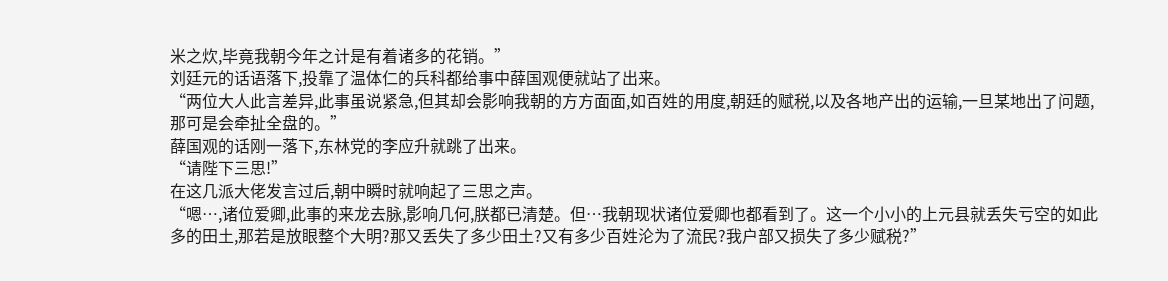米之炊,毕竟我朝今年之计是有着诸多的花销。”
刘廷元的话语落下,投靠了温体仁的兵科都给事中薛国观便就站了出来。
“两位大人此言差异,此事虽说紧急,但其却会影响我朝的方方面面,如百姓的用度,朝廷的赋税,以及各地产出的运输,一旦某地出了问题,那可是会牵扯全盘的。”
薛国观的话刚一落下,东林党的李应升就跳了出来。
“请陛下三思!”
在这几派大佬发言过后,朝中瞬时就响起了三思之声。
“嗯…,诸位爱卿,此事的来龙去脉,影响几何,朕都已清楚。但…我朝现状诸位爱卿也都看到了。这一个小小的上元县就丢失亏空的如此多的田土,那若是放眼整个大明?那又丢失了多少田土?又有多少百姓沦为了流民?我户部又损失了多少赋税?”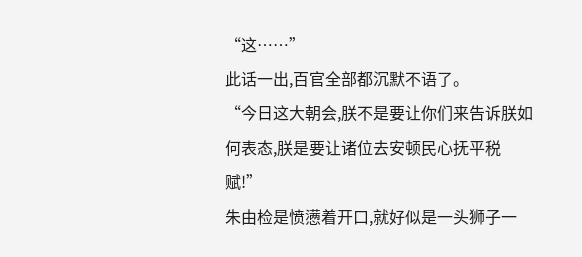“这……”
此话一出,百官全部都沉默不语了。
“今日这大朝会,朕不是要让你们来告诉朕如何表态,朕是要让诸位去安顿民心抚平税赋!”
朱由检是愤懑着开口,就好似是一头狮子一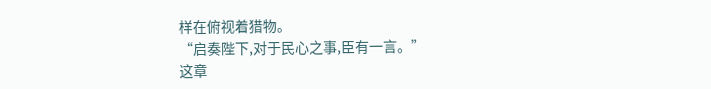样在俯视着猎物。
“启奏陛下,对于民心之事,臣有一言。”
这章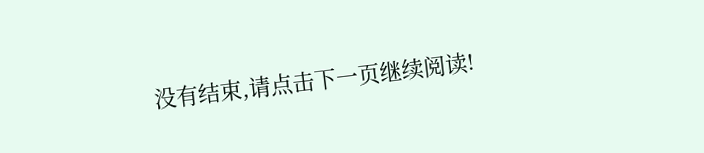没有结束,请点击下一页继续阅读!